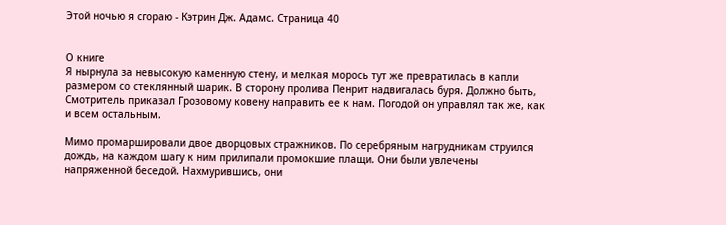Этой ночью я сгораю - Кэтрин Дж. Адамс. Страница 40


О книге
Я нырнула за невысокую каменную стену, и мелкая морось тут же превратилась в капли размером со стеклянный шарик. В сторону пролива Пенрит надвигалась буря. Должно быть, Смотритель приказал Грозовому ковену направить ее к нам. Погодой он управлял так же, как и всем остальным.

Мимо промаршировали двое дворцовых стражников. По серебряным нагрудникам струился дождь, на каждом шагу к ним прилипали промокшие плащи. Они были увлечены напряженной беседой. Нахмурившись, они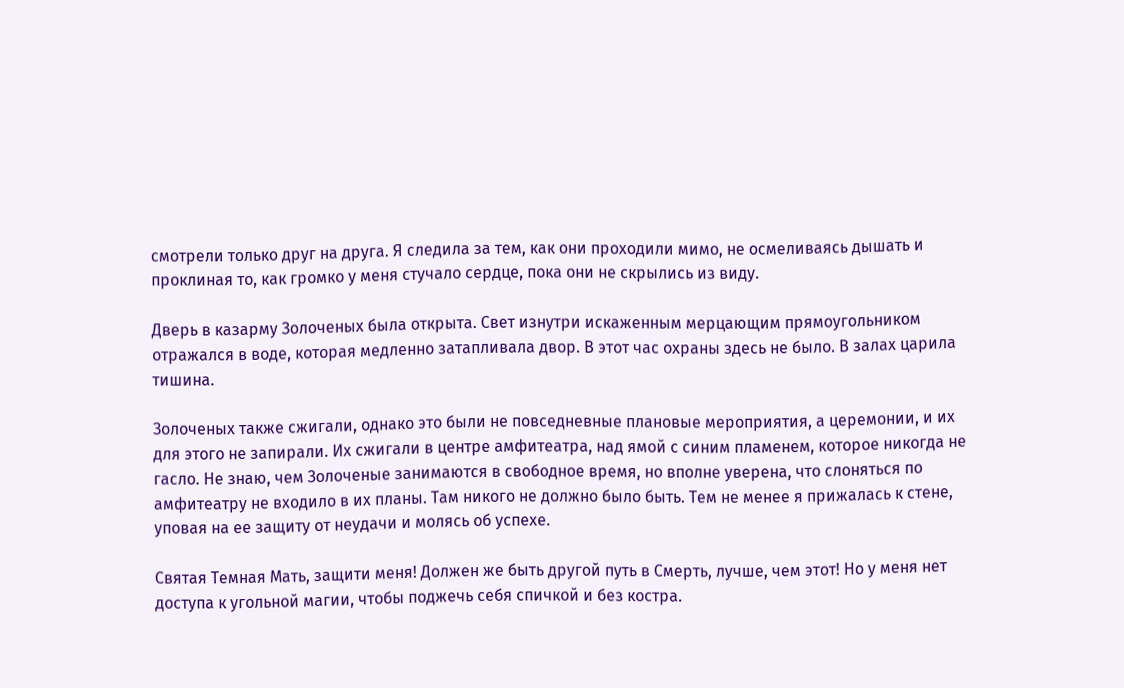смотрели только друг на друга. Я следила за тем, как они проходили мимо, не осмеливаясь дышать и проклиная то, как громко у меня стучало сердце, пока они не скрылись из виду.

Дверь в казарму Золоченых была открыта. Свет изнутри искаженным мерцающим прямоугольником отражался в воде, которая медленно затапливала двор. В этот час охраны здесь не было. В залах царила тишина.

Золоченых также сжигали, однако это были не повседневные плановые мероприятия, а церемонии, и их для этого не запирали. Их сжигали в центре амфитеатра, над ямой с синим пламенем, которое никогда не гасло. Не знаю, чем Золоченые занимаются в свободное время, но вполне уверена, что слоняться по амфитеатру не входило в их планы. Там никого не должно было быть. Тем не менее я прижалась к стене, уповая на ее защиту от неудачи и молясь об успехе.

Святая Темная Мать, защити меня! Должен же быть другой путь в Смерть, лучше, чем этот! Но у меня нет доступа к угольной магии, чтобы поджечь себя спичкой и без костра.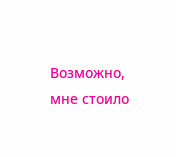Возможно, мне стоило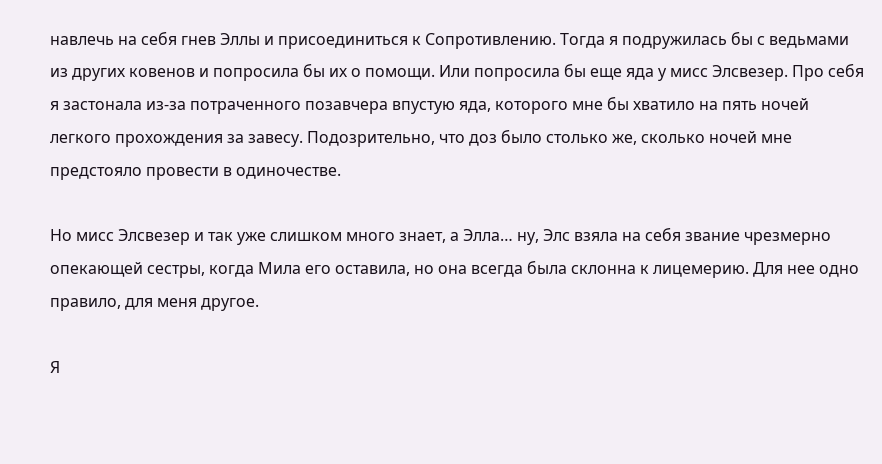навлечь на себя гнев Эллы и присоединиться к Сопротивлению. Тогда я подружилась бы с ведьмами из других ковенов и попросила бы их о помощи. Или попросила бы еще яда у мисс Элсвезер. Про себя я застонала из-за потраченного позавчера впустую яда, которого мне бы хватило на пять ночей легкого прохождения за завесу. Подозрительно, что доз было столько же, сколько ночей мне предстояло провести в одиночестве.

Но мисс Элсвезер и так уже слишком много знает, а Элла… ну, Элс взяла на себя звание чрезмерно опекающей сестры, когда Мила его оставила, но она всегда была склонна к лицемерию. Для нее одно правило, для меня другое.

Я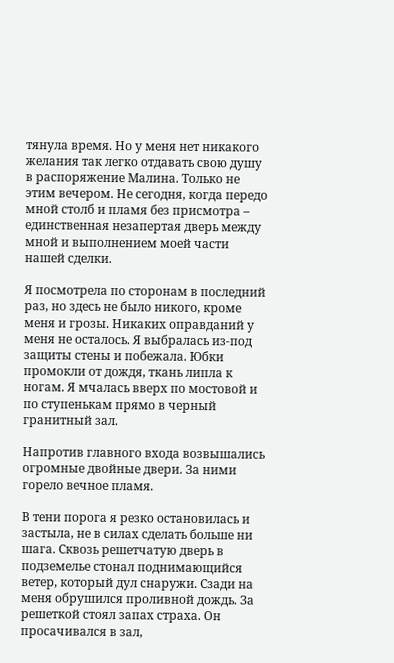тянула время. Но у меня нет никакого желания так легко отдавать свою душу в распоряжение Малина. Только не этим вечером. Не сегодня, когда передо мной столб и пламя без присмотра – единственная незапертая дверь между мной и выполнением моей части нашей сделки.

Я посмотрела по сторонам в последний раз, но здесь не было никого, кроме меня и грозы. Никаких оправданий у меня не осталось. Я выбралась из-под защиты стены и побежала. Юбки промокли от дождя, ткань липла к ногам. Я мчалась вверх по мостовой и по ступенькам прямо в черный гранитный зал.

Напротив главного входа возвышались огромные двойные двери. За ними горело вечное пламя.

В тени порога я резко остановилась и застыла, не в силах сделать больше ни шага. Сквозь решетчатую дверь в подземелье стонал поднимающийся ветер, который дул снаружи. Сзади на меня обрушился проливной дождь. За решеткой стоял запах страха. Он просачивался в зал,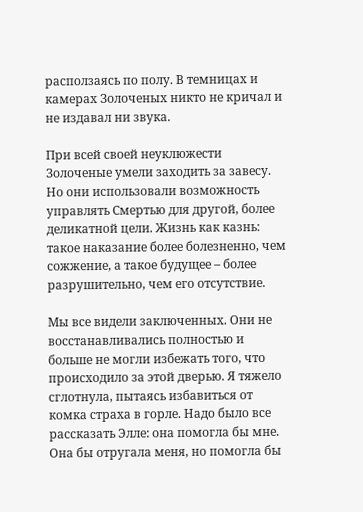расползаясь по полу. В темницах и камерах Золоченых никто не кричал и не издавал ни звука.

При всей своей неуклюжести Золоченые умели заходить за завесу. Но они использовали возможность управлять Смертью для другой, более деликатной цели. Жизнь как казнь: такое наказание более болезненно, чем сожжение, а такое будущее – более разрушительно, чем его отсутствие.

Мы все видели заключенных. Они не восстанавливались полностью и больше не могли избежать того, что происходило за этой дверью. Я тяжело сглотнула, пытаясь избавиться от комка страха в горле. Надо было все рассказать Элле: она помогла бы мне. Она бы отругала меня, но помогла бы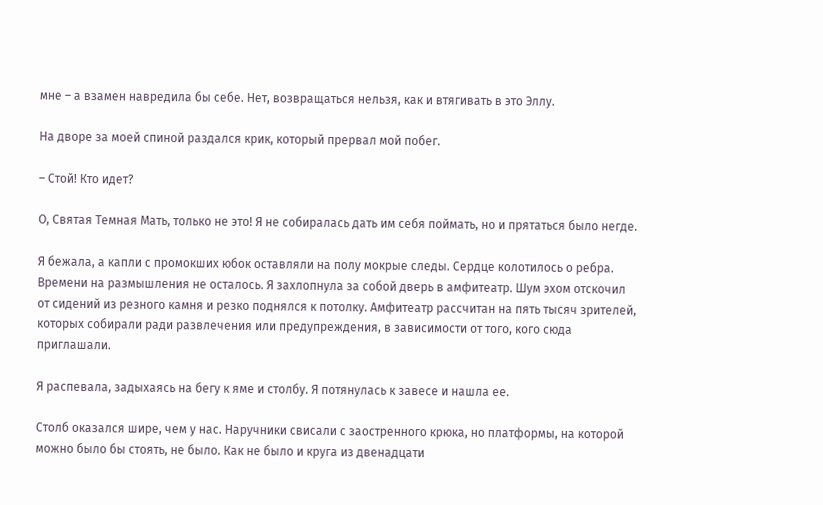мне – а взамен навредила бы себе. Нет, возвращаться нельзя, как и втягивать в это Эллу.

На дворе за моей спиной раздался крик, который прервал мой побег.

– Стой! Кто идет?

О, Святая Темная Мать, только не это! Я не собиралась дать им себя поймать, но и прятаться было негде.

Я бежала, а капли с промокших юбок оставляли на полу мокрые следы. Сердце колотилось о ребра. Времени на размышления не осталось. Я захлопнула за собой дверь в амфитеатр. Шум эхом отскочил от сидений из резного камня и резко поднялся к потолку. Амфитеатр рассчитан на пять тысяч зрителей, которых собирали ради развлечения или предупреждения, в зависимости от того, кого сюда приглашали.

Я распевала, задыхаясь на бегу к яме и столбу. Я потянулась к завесе и нашла ее.

Столб оказался шире, чем у нас. Наручники свисали с заостренного крюка, но платформы, на которой можно было бы стоять, не было. Как не было и круга из двенадцати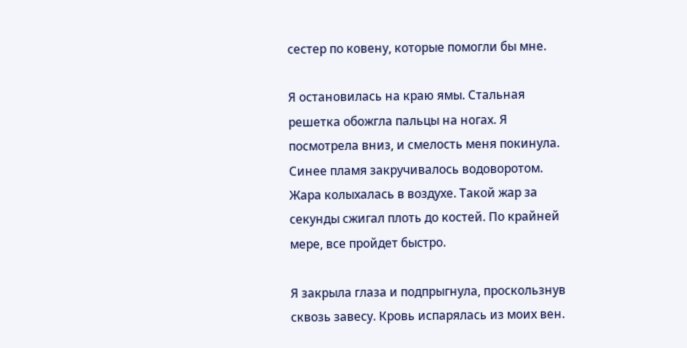сестер по ковену, которые помогли бы мне.

Я остановилась на краю ямы. Стальная решетка обожгла пальцы на ногах. Я посмотрела вниз, и смелость меня покинула. Синее пламя закручивалось водоворотом. Жара колыхалась в воздухе. Такой жар за секунды сжигал плоть до костей. По крайней мере, все пройдет быстро.

Я закрыла глаза и подпрыгнула, проскользнув сквозь завесу. Кровь испарялась из моих вен.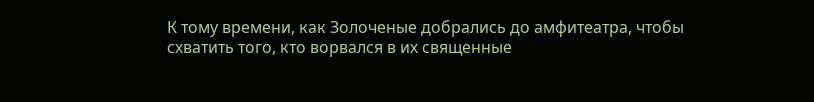К тому времени, как Золоченые добрались до амфитеатра, чтобы схватить того, кто ворвался в их священные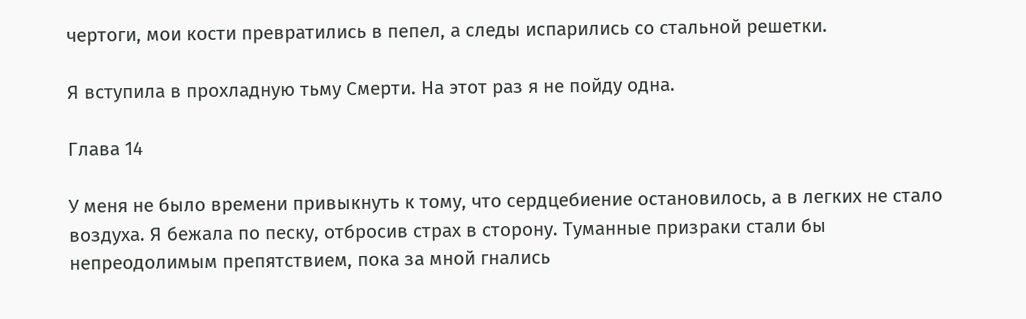чертоги, мои кости превратились в пепел, а следы испарились со стальной решетки.

Я вступила в прохладную тьму Смерти. На этот раз я не пойду одна.

Глава 14

У меня не было времени привыкнуть к тому, что сердцебиение остановилось, а в легких не стало воздуха. Я бежала по песку, отбросив страх в сторону. Туманные призраки стали бы непреодолимым препятствием, пока за мной гнались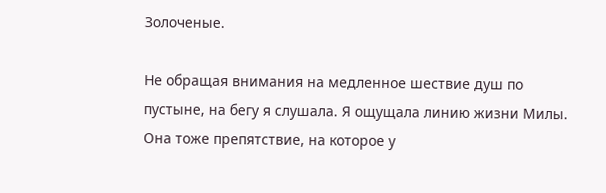Золоченые.

Не обращая внимания на медленное шествие душ по пустыне, на бегу я слушала. Я ощущала линию жизни Милы. Она тоже препятствие, на которое у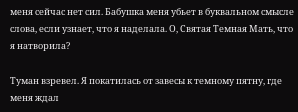меня сейчас нет сил. Бабушка меня убьет в буквальном смысле слова, если узнает, что я наделала. О, Святая Темная Мать, что я натворила?

Туман взревел. Я покатилась от завесы к темному пятну, где меня ждал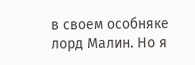в своем особняке лорд Малин. Но я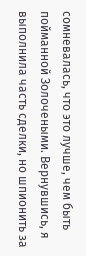сомневалась, что это лучше, чем быть пойманной Золочеными. Вернувшись, я выполнила часть сделки, но шпионить за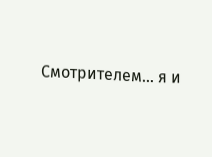Смотрителем… я и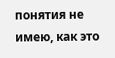понятия не имею, как это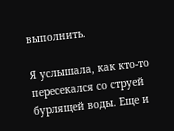выполнить.

Я услышала, как кто-то пересекался со струей бурлящей воды. Еще и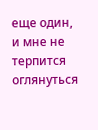еще один, и мне не терпится оглянуться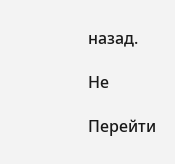назад.

Не

Перейти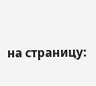на страницу: